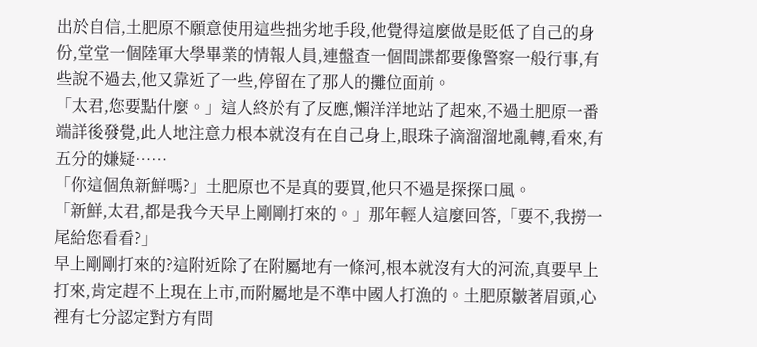出於自信,土肥原不願意使用這些拙劣地手段,他覺得這麼做是貶低了自己的身份,堂堂一個陸軍大學畢業的情報人員,連盤查一個間諜都要像警察一般行事,有些說不過去,他又靠近了一些,停留在了那人的攤位面前。
「太君,您要點什麼。」這人終於有了反應,懶洋洋地站了起來,不過土肥原一番端詳後發覺,此人地注意力根本就沒有在自己身上,眼珠子滴溜溜地亂轉,看來,有五分的嫌疑……
「你這個魚新鮮嗎?」土肥原也不是真的要買,他只不過是探探口風。
「新鮮,太君,都是我今天早上剛剛打來的。」那年輕人這麼回答,「要不,我撈一尾給您看看?」
早上剛剛打來的?這附近除了在附屬地有一條河,根本就沒有大的河流,真要早上打來,肯定趕不上現在上市,而附屬地是不準中國人打漁的。土肥原皺著眉頭,心裡有七分認定對方有問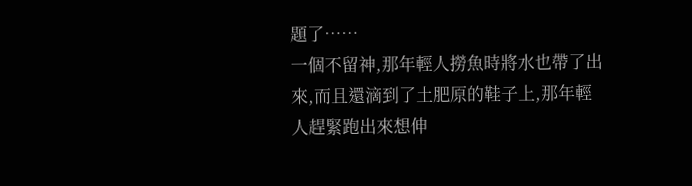題了……
一個不留神,那年輕人撈魚時將水也帶了出來,而且還滴到了土肥原的鞋子上,那年輕人趕緊跑出來想伸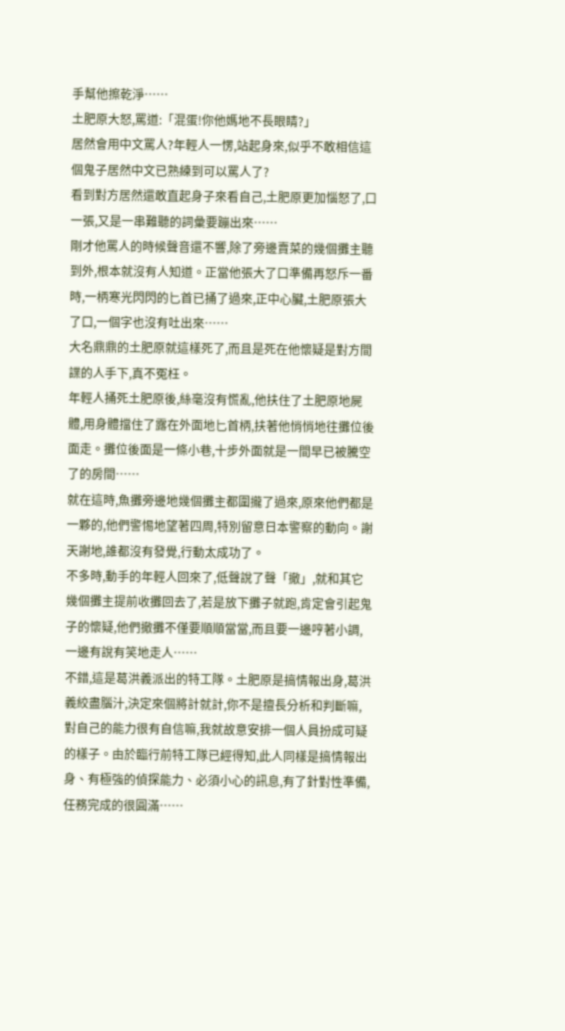手幫他擦乾淨……
土肥原大怒,罵道:「混蛋!你他媽地不長眼睛?」
居然會用中文罵人?年輕人一愣,站起身來,似乎不敢相信這個鬼子居然中文已熟練到可以罵人了?
看到對方居然還敢直起身子來看自己,土肥原更加惱怒了,口一張,又是一串難聽的詞彙要蹦出來……
剛才他罵人的時候聲音還不響,除了旁邊賣菜的幾個攤主聽到外,根本就沒有人知道。正當他張大了口準備再怒斥一番時,一柄寒光閃閃的匕首已捅了過來,正中心臟,土肥原張大了口,一個字也沒有吐出來……
大名鼎鼎的土肥原就這樣死了,而且是死在他懷疑是對方間諜的人手下,真不冤枉。
年輕人捅死土肥原後,絲毫沒有慌亂,他扶住了土肥原地屍體,用身體擋住了露在外面地匕首柄,扶著他悄悄地往攤位後面走。攤位後面是一條小巷,十步外面就是一間早已被騰空了的房間……
就在這時,魚攤旁邊地幾個攤主都圍攏了過來,原來他們都是一夥的,他們警惕地望著四周,特別留意日本警察的動向。謝天謝地,誰都沒有發覺,行動太成功了。
不多時,動手的年輕人回來了,低聲說了聲「撤」,就和其它幾個攤主提前收攤回去了,若是放下攤子就跑,肯定會引起鬼子的懷疑,他們撤攤不僅要順順當當,而且要一邊哼著小調,一邊有說有笑地走人……
不錯,這是葛洪義派出的特工隊。土肥原是搞情報出身,葛洪義絞盡腦汁,決定來個將計就計,你不是擅長分析和判斷嘛,對自己的能力很有自信嘛,我就故意安排一個人員扮成可疑的樣子。由於臨行前特工隊已經得知,此人同樣是搞情報出身、有極強的偵探能力、必須小心的訊息,有了針對性準備,任務完成的很圓滿……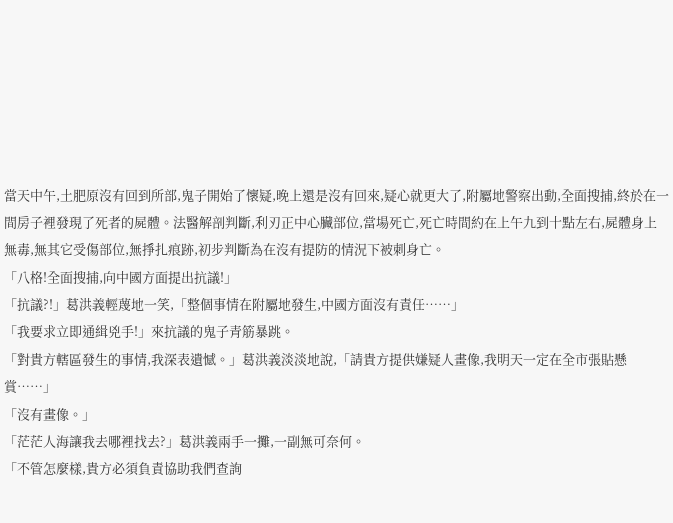當天中午,土肥原沒有回到所部,鬼子開始了懷疑,晚上還是沒有回來,疑心就更大了,附屬地警察出動,全面搜捕,終於在一間房子裡發現了死者的屍體。法醫解剖判斷,利刃正中心臟部位,當場死亡,死亡時間約在上午九到十點左右,屍體身上無毒,無其它受傷部位,無掙扎痕跡,初步判斷為在沒有提防的情況下被刺身亡。
「八格!全面搜捕,向中國方面提出抗議!」
「抗議?!」葛洪義輕蔑地一笑,「整個事情在附屬地發生,中國方面沒有責任……」
「我要求立即通緝兇手!」來抗議的鬼子青筋暴跳。
「對貴方轄區發生的事情,我深表遺憾。」葛洪義淡淡地說,「請貴方提供嫌疑人畫像,我明天一定在全市張貼懸賞……」
「沒有畫像。」
「茫茫人海讓我去哪裡找去?」葛洪義兩手一攤,一副無可奈何。
「不管怎麼樣,貴方必須負責協助我們查詢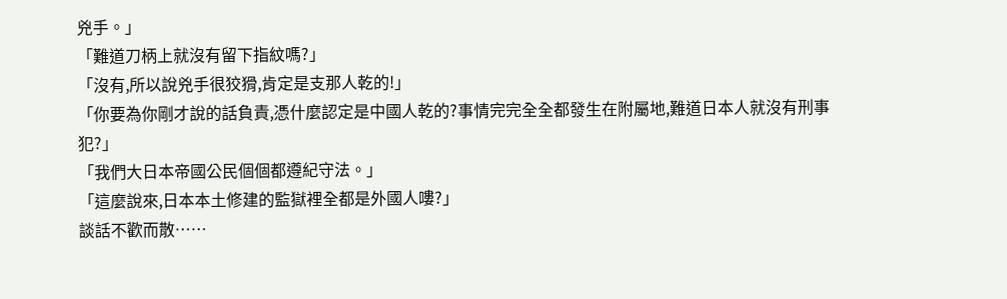兇手。」
「難道刀柄上就沒有留下指紋嗎?」
「沒有,所以說兇手很狡猾,肯定是支那人乾的!」
「你要為你剛才說的話負責,憑什麼認定是中國人乾的?事情完完全全都發生在附屬地,難道日本人就沒有刑事犯?」
「我們大日本帝國公民個個都遵紀守法。」
「這麼說來,日本本土修建的監獄裡全都是外國人嘍?」
談話不歡而散……